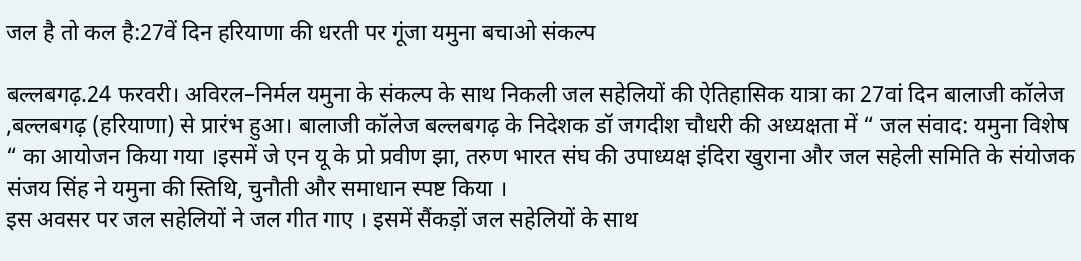जल है तो कल है:27वें दिन हरियाणा की धरती पर गूंजा यमुना बचाओ संकल्प

बल्लबगढ़.24 फरवरी। अविरल–निर्मल यमुना के संकल्प के साथ निकली जल सहेलियों की ऐतिहासिक यात्रा का 27वां दिन बालाजी कॉलेज ,बल्लबगढ़ (हरियाणा) से प्रारंभ हुआ। बालाजी कॉलेज बल्लबगढ़ के निदेशक डॉ जगदीश चौधरी की अध्यक्षता में “ जल संवाद: यमुना विशेष “ का आयोजन किया गया ।इसमें जे एन यू के प्रो प्रवीण झा, तरुण भारत संघ की उपाध्यक्ष इंदिरा खुराना और जल सहेली समिति के संयोजक संजय सिंह ने यमुना की स्तिथि, चुनौती और समाधान स्पष्ट किया ।
इस अवसर पर जल सहेलियों ने जल गीत गाए । इसमें सैंकड़ों जल सहेलियों के साथ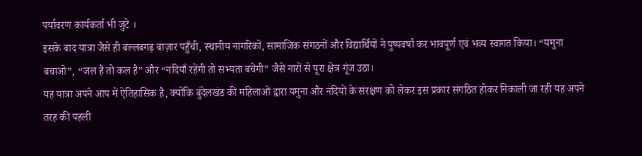पर्यावरण कार्यकर्ता भी जुटे ।
इसके बाद यात्रा जैसे ही बल्लबगढ़ बाज़ार पहुँची, स्थानीय नागरिकों, सामाजिक संगठनों और विद्यार्थियों ने पुष्पवर्षा कर भावपूर्ण एवं भव्य स्वागत किया। “यमुना बचाओ”, “जल है तो कल है” और “नदियाँ रहेंगी तो सभ्यता बचेगी” जैसे नारों से पूरा क्षेत्र गूंज उठा।
यह यात्रा अपने आप में ऐतिहासिक है, क्योंकि बुंदेलखंड की महिलाओं द्वारा यमुना और नदियों के संरक्षण को लेकर इस प्रकार संगठित होकर निकाली जा रही यह अपने तरह की पहली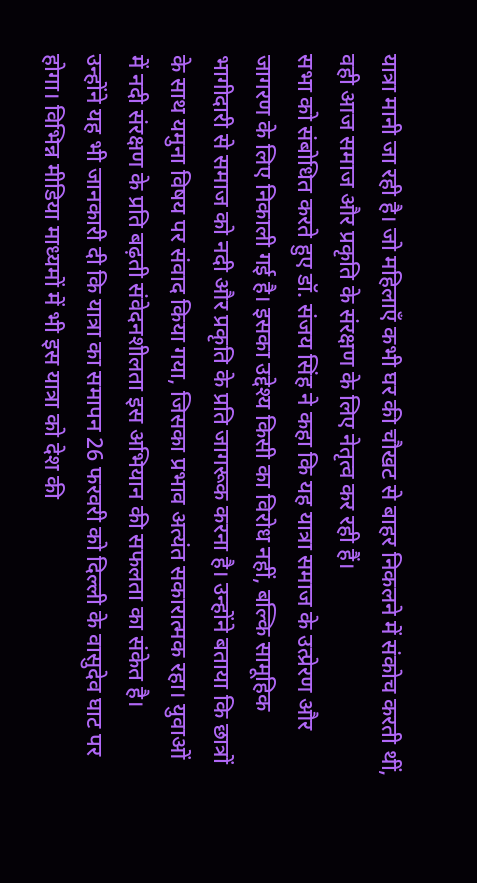यात्रा मानी जा रही है। जो महिलाएँ कभी घर की चौखट से बाहर निकलने में संकोच करती थीं, वही आज समाज और प्रकृति के संरक्षण के लिए नेतृत्व कर रही हैं।
सभा को संबोधित करते हुए डॉ. संजय सिंह ने कहा कि यह यात्रा समाज के उत्प्रेरण और जागरण के लिए निकाली गई है। इसका उद्देश्य किसी का विरोध नहीं, बल्कि सामूहिक भागीदारी से समाज को नदी और प्रकृति के प्रति जागरूक करना है। उन्होंने बताया कि छात्रों के साथ यमुना विषय पर संवाद किया गया, जिसका प्रभाव अत्यंत सकारात्मक रहा। युवाओं में नदी संरक्षण के प्रति बढ़ती संवेदनशीलता इस अभियान की सफलता का संकेत है।
उन्होंने यह भी जानकारी दी कि यात्रा का समापन 26 फरवरी को दिल्ली के वासुदेव घाट पर होगा। विभिन्न मीडिया माध्यमों में भी इस यात्रा को देश की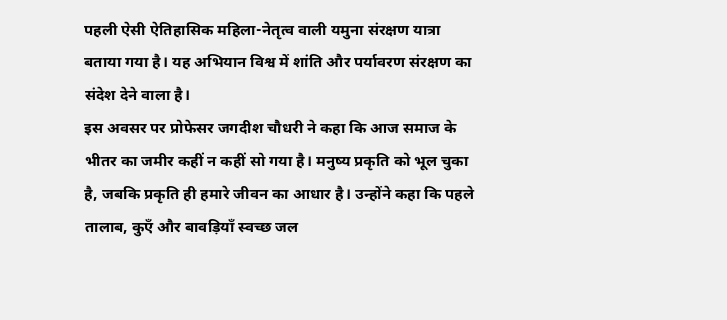पहली ऐसी ऐतिहासिक महिला-नेतृत्व वाली यमुना संरक्षण यात्रा बताया गया है। यह अभियान विश्व में शांति और पर्यावरण संरक्षण का संदेश देने वाला है।
इस अवसर पर प्रोफेसर जगदीश चौधरी ने कहा कि आज समाज के भीतर का जमीर कहीं न कहीं सो गया है। मनुष्य प्रकृति को भूल चुका है, जबकि प्रकृति ही हमारे जीवन का आधार है। उन्होंने कहा कि पहले तालाब, कुएँ और बावड़ियाँ स्वच्छ जल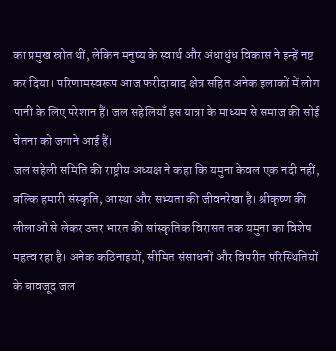का प्रमुख स्रोत थीं, लेकिन मनुष्य के स्वार्थ और अंधाधुंध विकास ने इन्हें नष्ट कर दिया। परिणामस्वरूप आज फरीदाबाद क्षेत्र सहित अनेक इलाकों में लोग पानी के लिए परेशान हैं। जल सहेलियाँ इस यात्रा के माध्यम से समाज की सोई चेतना को जगाने आई हैं।
जल सहेली समिति की राष्ट्रीय अध्यक्ष ने कहा कि यमुना केवल एक नदी नहीं, बल्कि हमारी संस्कृति, आस्था और सभ्यता की जीवनरेखा है। श्रीकृष्ण की लीलाओं से लेकर उत्तर भारत की सांस्कृतिक विरासत तक यमुना का विशेष महत्व रहा है। अनेक कठिनाइयों, सीमित संसाधनों और विपरीत परिस्थितियों के बावजूद जल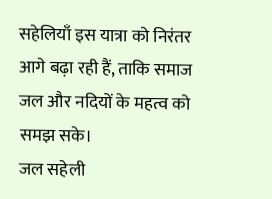सहेलियाँ इस यात्रा को निरंतर आगे बढ़ा रही हैं, ताकि समाज जल और नदियों के महत्व को समझ सके।
जल सहेली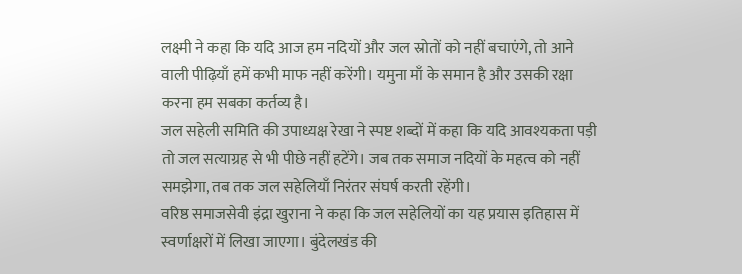लक्ष्मी ने कहा कि यदि आज हम नदियों और जल स्रोतों को नहीं बचाएंगे, तो आने वाली पीढ़ियाँ हमें कभी माफ नहीं करेंगी। यमुना माँ के समान है और उसकी रक्षा करना हम सबका कर्तव्य है।
जल सहेली समिति की उपाध्यक्ष रेखा ने स्पष्ट शब्दों में कहा कि यदि आवश्यकता पड़ी तो जल सत्याग्रह से भी पीछे नहीं हटेंगे। जब तक समाज नदियों के महत्व को नहीं समझेगा, तब तक जल सहेलियाँ निरंतर संघर्ष करती रहेंगी।
वरिष्ठ समाजसेवी इंद्रा खुराना ने कहा कि जल सहेलियों का यह प्रयास इतिहास में स्वर्णाक्षरों में लिखा जाएगा। बुंदेलखंड की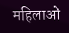महिलाओं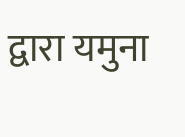द्वारा यमुना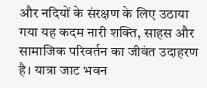और नदियों के संरक्षण के लिए उठाया गया यह कदम नारी शक्ति, साहस और सामाजिक परिवर्तन का जीवंत उदाहरण है। यात्रा जाट भवन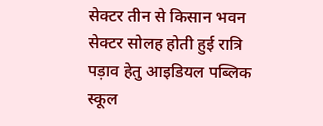सेक्टर तीन से किसान भवन सेक्टर सोलह होती हुई रात्रि पड़ाव हेतु आइडियल पब्लिक स्कूल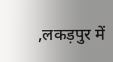,लकड़पुर में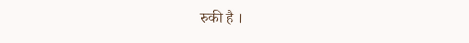रुकी है ।